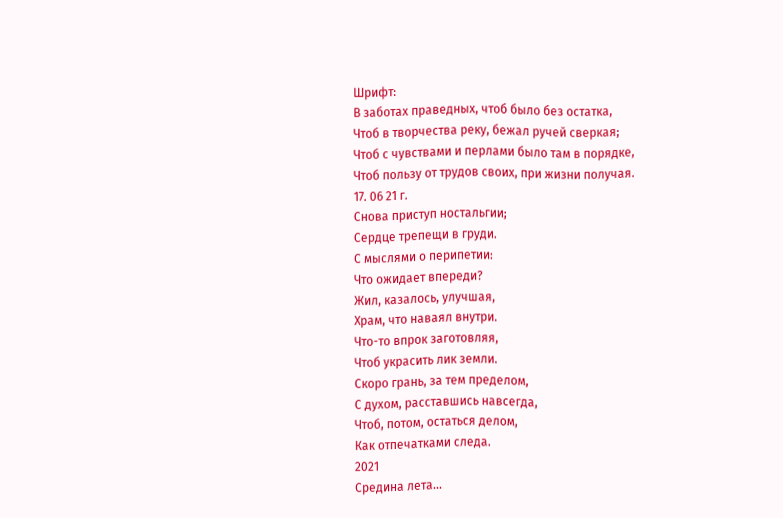Шрифт:
В заботах праведных, чтоб было без остатка,
Чтоб в творчества реку, бежал ручей сверкая;
Чтоб с чувствами и перлами было там в порядке,
Чтоб пользу от трудов своих, при жизни получая.
17. 06 21 г.
Снова приступ ностальгии;
Сердце трепещи в груди.
С мыслями о перипетии:
Что ожидает впереди?
Жил, казалось, улучшая,
Храм, что наваял внутри.
Что-то впрок заготовляя,
Чтоб украсить лик земли.
Скоро грань, за тем пределом,
С духом, расставшись навсегда,
Чтоб, потом, остаться делом,
Как отпечатками следа.
2021
Средина лета…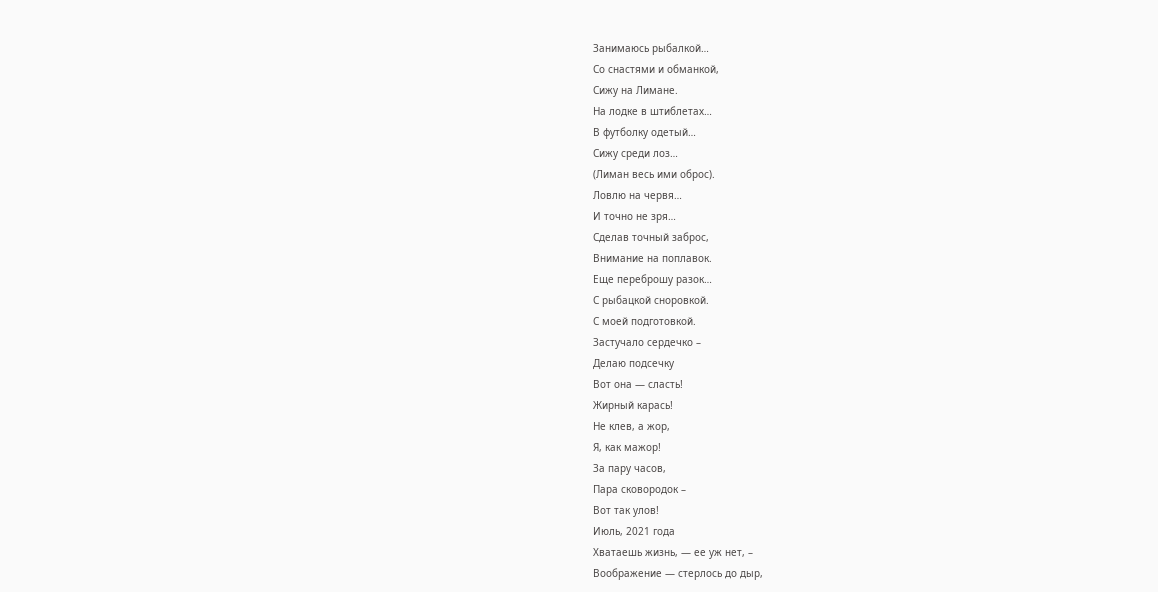Занимаюсь рыбалкой…
Со снастями и обманкой,
Сижу на Лимане.
На лодке в штиблетах…
В футболку одетый…
Сижу среди лоз…
(Лиман весь ими оброс).
Ловлю на червя…
И точно не зря…
Сделав точный заброс,
Внимание на поплавок.
Еще переброшу разок…
С рыбацкой сноровкой.
С моей подготовкой.
Застучало сердечко –
Делаю подсечку
Вот она — сласть!
Жирный карась!
Не клев, а жор,
Я, как мажор!
За пару часов,
Пара сковородок –
Вот так улов!
Июль, 2021 года
Хватаешь жизнь, — ее уж нет, –
Воображение — стерлось до дыр,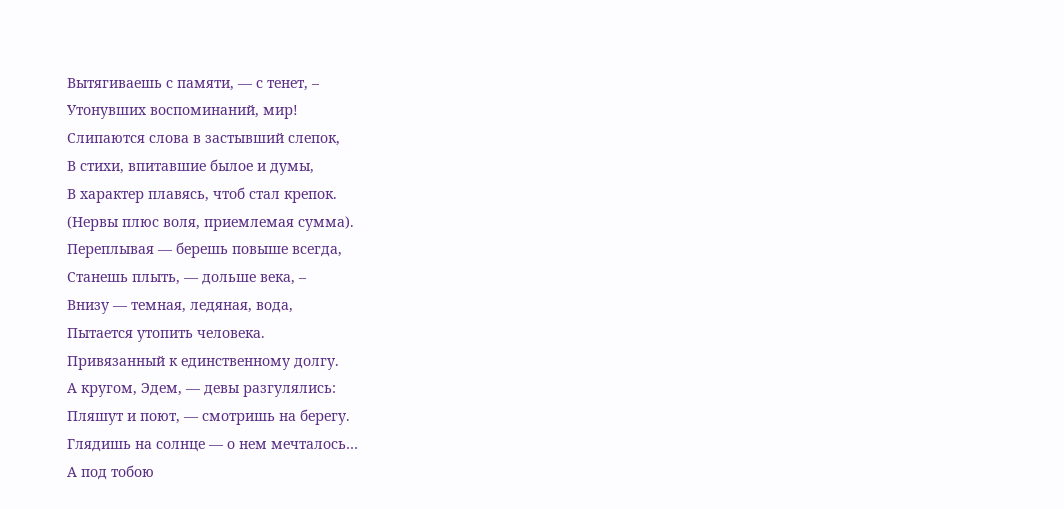Вытягиваешь с памяти, — с тенет, –
Утонувших воспоминаний, мир!
Слипаются слова в застывший слепок,
В стихи, впитавшие былое и думы,
В характер плавясь, чтоб стал крепок.
(Нервы плюс воля, приемлемая сумма).
Переплывая — берешь повыше всегда,
Станешь плыть, — дольше века, –
Внизу — темная, ледяная, вода,
Пытается утопить человека.
Привязанный к единственному долгу.
А кругом, Эдем, — девы разгулялись:
Пляшут и поют, — смотришь на берегу.
Глядишь на солнце — о нем мечталось…
А под тобою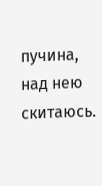пучина, над нею скитаюсь.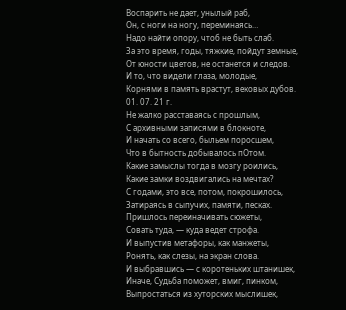Воспарить не дает, унылый раб,
Он, с ноги на ногу, переминаясь…
Надо найти опору, чтоб не быть слаб.
За это время, годы, тяжкие, пойдут земные,
От юности цветов, не останется и следов.
И то, что видели глаза, молодые,
Корнями в память врастут, вековых дубов.
01. 07. 21 г.
Не жалко расставаясь с прошлым,
С архивными записями в блокноте,
И начать со всего, быльем поросшем,
Что в бытность добывалось пОтом.
Какие замыслы тогда в мозгу роились,
Какие замки воздвигались на мечтах?
С годами, это все, потом, покрошилось,
Затираясь в сыпучих, памяти, песках.
Пришлось переиначивать сюжеты,
Совать туда, — куда ведет строфа.
И выпустив метафоры, как манжеты,
Ронять, как слезы, на экран слова.
И выбравшись — с коротеньких штанишек,
Иначе, Судьба поможет, вмиг, пинком,
Выпростаться из хуторских мыслишек,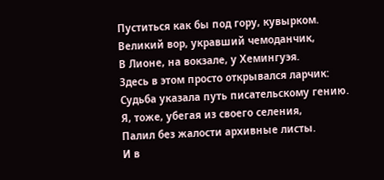Пуститься как бы под гору, кувырком.
Великий вор, укравший чемоданчик,
В Лионе, на вокзале, у Хемингуэя.
Здесь в этом просто открывался ларчик:
Судьба указала путь писательскому гению.
Я, тоже, убегая из своего селения,
Палил без жалости архивные листы.
И в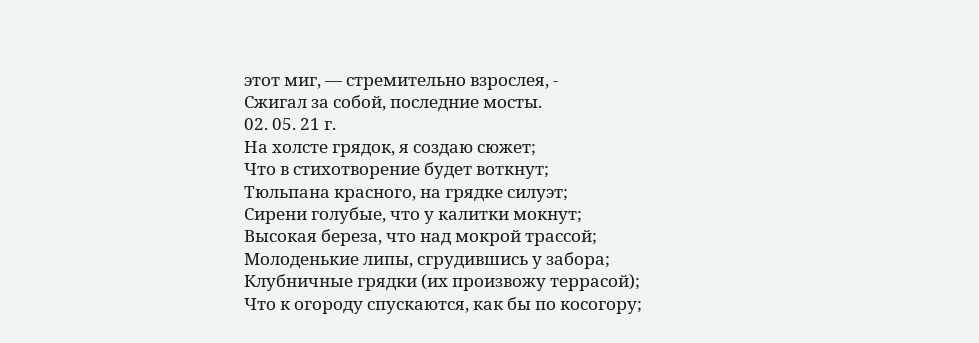этот миг, — стремительно взрослея, -
Сжигал за собой, последние мосты.
02. 05. 21 г.
На холсте грядок, я создаю сюжет;
Что в стихотворение будет воткнут;
Тюльпана красного, на грядке силуэт;
Сирени голубые, что у калитки мокнут;
Высокая береза, что над мокрой трассой;
Молоденькие липы, сгрудившись у забора;
Клубничные грядки (их произвожу террасой);
Что к огороду спускаются, как бы по косогору;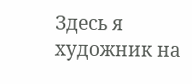Здесь я художник на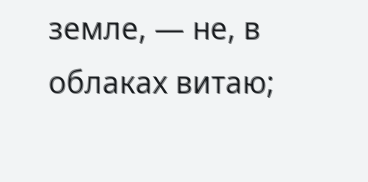земле, — не, в облаках витаю;